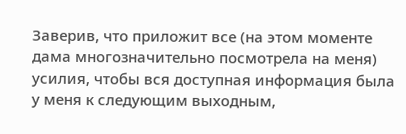Заверив, что приложит все (на этом моменте дама многозначительно посмотрела на меня) усилия, чтобы вся доступная информация была у меня к следующим выходным,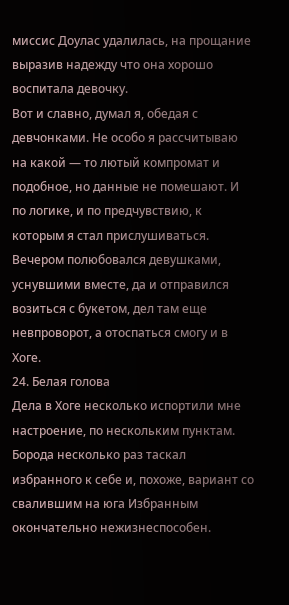миссис Доулас удалилась, на прощание выразив надежду что она хорошо воспитала девочку.
Вот и славно, думал я, обедая с девчонками. Не особо я рассчитываю на какой — то лютый компромат и подобное, но данные не помешают. И по логике, и по предчувствию, к которым я стал прислушиваться.
Вечером полюбовался девушками, уснувшими вместе, да и отправился возиться с букетом, дел там еще невпроворот, а отоспаться смогу и в Хоге.
24. Белая голова
Дела в Хоге несколько испортили мне настроение, по нескольким пунктам. Борода несколько раз таскал избранного к себе и, похоже, вариант со свалившим на юга Избранным окончательно нежизнеспособен.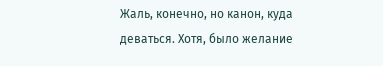Жаль, конечно, но канон, куда деваться. Хотя, было желание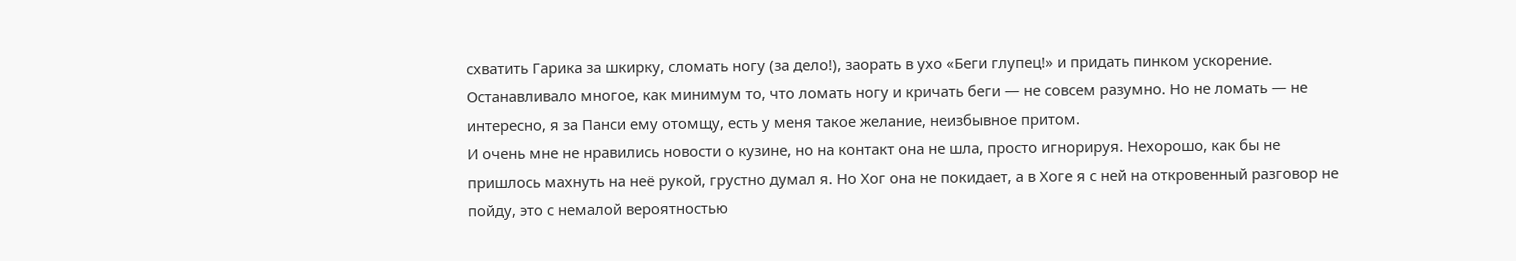схватить Гарика за шкирку, сломать ногу (за дело!), заорать в ухо «Беги глупец!» и придать пинком ускорение.
Останавливало многое, как минимум то, что ломать ногу и кричать беги — не совсем разумно. Но не ломать — не интересно, я за Панси ему отомщу, есть у меня такое желание, неизбывное притом.
И очень мне не нравились новости о кузине, но на контакт она не шла, просто игнорируя. Нехорошо, как бы не пришлось махнуть на неё рукой, грустно думал я. Но Хог она не покидает, а в Хоге я с ней на откровенный разговор не пойду, это с немалой вероятностью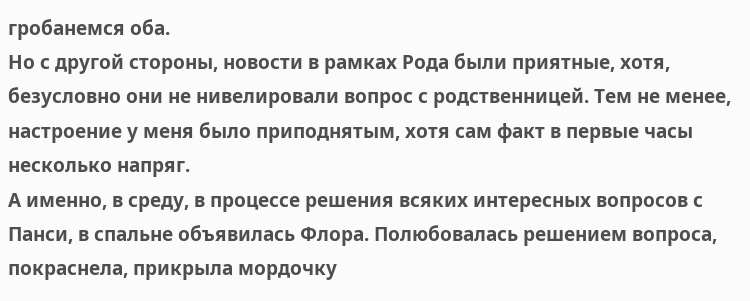гробанемся оба.
Но с другой стороны, новости в рамках Рода были приятные, хотя, безусловно они не нивелировали вопрос с родственницей. Тем не менее, настроение у меня было приподнятым, хотя сам факт в первые часы несколько напряг.
А именно, в среду, в процессе решения всяких интересных вопросов с Панси, в спальне объявилась Флора. Полюбовалась решением вопроса, покраснела, прикрыла мордочку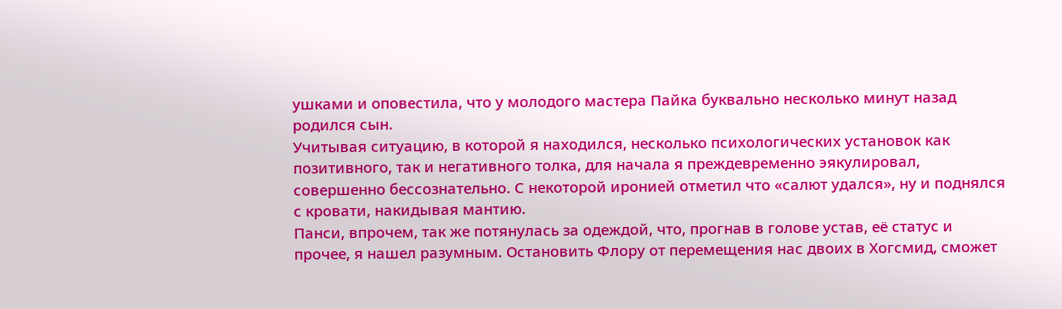ушками и оповестила, что у молодого мастера Пайка буквально несколько минут назад родился сын.
Учитывая ситуацию, в которой я находился, несколько психологических установок как позитивного, так и негативного толка, для начала я преждевременно эякулировал, совершенно бессознательно. С некоторой иронией отметил что «салют удался», ну и поднялся с кровати, накидывая мантию.
Панси, впрочем, так же потянулась за одеждой, что, прогнав в голове устав, её статус и прочее, я нашел разумным. Остановить Флору от перемещения нас двоих в Хогсмид, сможет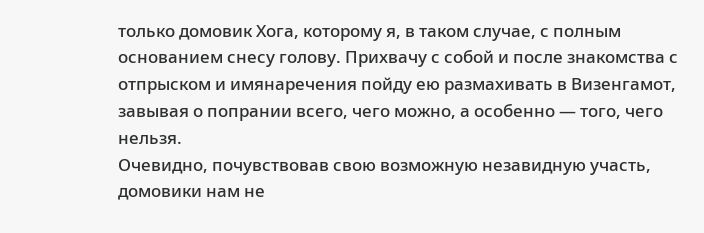только домовик Хога, которому я, в таком случае, с полным основанием снесу голову. Прихвачу с собой и после знакомства с отпрыском и имянаречения пойду ею размахивать в Визенгамот, завывая о попрании всего, чего можно, а особенно — того, чего нельзя.
Очевидно, почувствовав свою возможную незавидную участь, домовики нам не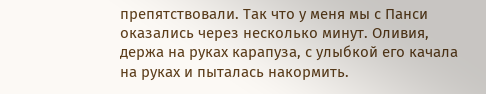препятствовали. Так что у меня мы с Панси оказались через несколько минут. Оливия, держа на руках карапуза, с улыбкой его качала на руках и пыталась накормить.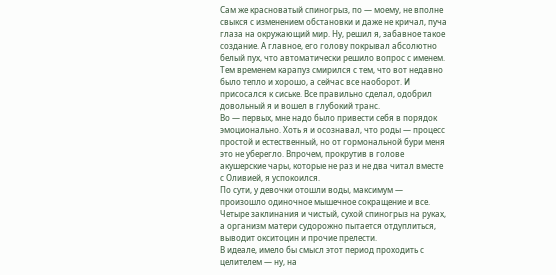Сам же красноватый спиногрыз, по — моему, не вполне свыкся с изменением обстановки и даже не кричал, пуча глаза на окружающий мир. Ну, решил я, забавное такое создание. А главное, его голову покрывал абсолютно белый пух, что автоматически решило вопрос с именем.
Тем временем карапуз смирился с тем, что вот недавно было тепло и хорошо, а сейчас все наоборот. И присосался к сиське. Все правильно сделал, одобрил довольный я и вошел в глубокий транс.
Во — первых, мне надо было привести себя в порядок эмоционально. Хоть я и осознавал, что роды — процесс простой и естественный, но от гормональной бури меня это не уберегло. Впрочем, прокрутив в голове акушерские чары, которые не раз и не два читал вместе с Оливией, я успокоился.
По сути, у девочки отошли воды, максимум — произошло одиночное мышечное сокращение и все. Четыре заклинания и чистый, сухой спиногрыз на руках, а организм матери судорожно пытается отдуплиться, выводит окситоцин и прочие прелести.
В идеале, имело бы смысл этот период проходить с целителем — ну, на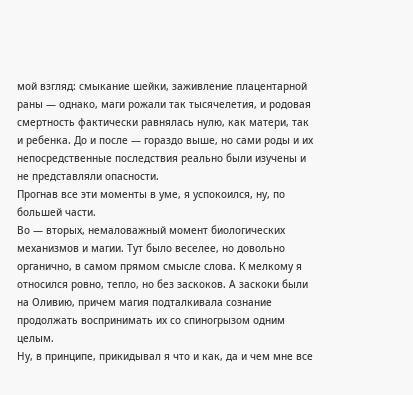мой взгляд: смыкание шейки, заживление плацентарной раны — однако, маги рожали так тысячелетия, и родовая смертность фактически равнялась нулю, как матери, так и ребенка. До и после — гораздо выше, но сами роды и их непосредственные последствия реально были изучены и не представляли опасности.
Прогнав все эти моменты в уме, я успокоился, ну, по большей части.
Во — вторых, немаловажный момент биологических механизмов и магии. Тут было веселее, но довольно органично, в самом прямом смысле слова. К мелкому я относился ровно, тепло, но без заскоков. А заскоки были на Оливию, причем магия подталкивала сознание продолжать воспринимать их со спиногрызом одним целым.
Ну, в принципе, прикидывал я что и как, да и чем мне все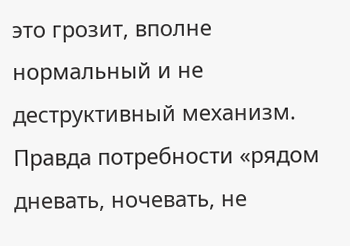это грозит, вполне нормальный и не деструктивный механизм. Правда потребности «рядом дневать, ночевать, не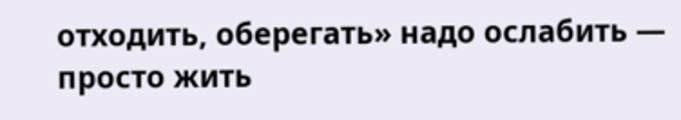отходить, оберегать» надо ослабить — просто жить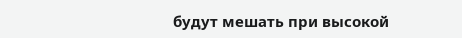будут мешать при высокой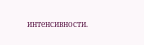интенсивности.